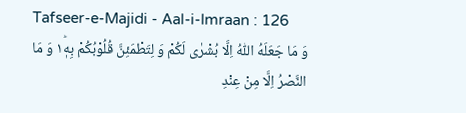Tafseer-e-Majidi - Aal-i-Imraan : 126
وَ مَا جَعَلَهُ اللّٰهُ اِلَّا بُشْرٰى لَكُمْ وَ لِتَطْمَئِنَّ قُلُوْبُكُمْ بِهٖ١ؕ وَ مَا النَّصْرُ اِلَّا مِنْ عِنْدِ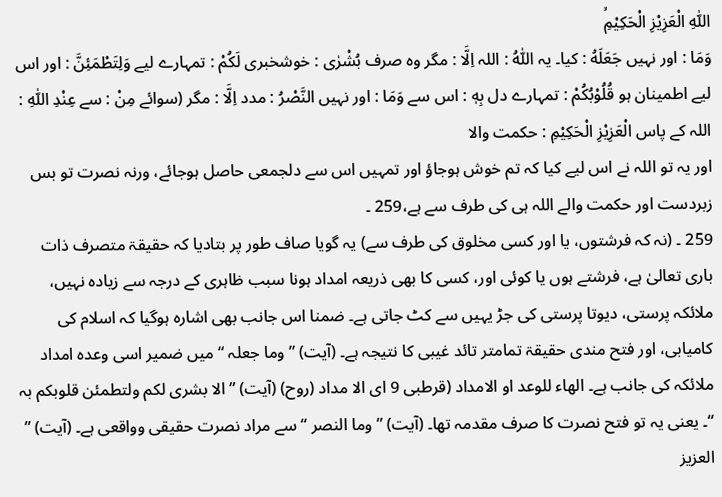اللّٰهِ الْعَزِیْزِ الْحَكِیْمِۙ
وَمَا : اور نہیں جَعَلَهُ : کیا۔ یہ اللّٰهُ : اللہ اِلَّا : مگر وہ صرف بُشْرٰى : خوشخبری لَكُمْ : تمہارے لیے وَلِتَطْمَئِنَّ : اور اس لیے اطمینان ہو قُلُوْبُكُمْ : تمہارے دل بِهٖ : اس سے وَمَا : اور نہیں النَّصْرُ : مدد اِلَّا : مگر (سوائے مِنْ : سے عِنْدِ اللّٰهِ : اللہ کے پاس الْعَزِيْزِ الْحَكِيْمِ : حکمت والا
اور یہ تو اللہ نے اس لیے کیا کہ تم خوش ہوجاؤ اور تمہیں اس سے دلجمعی حاصل ہوجائے، ورنہ نصرت تو بس زبردست اور حکمت والے اللہ ہی کی طرف سے ہے،259 ۔
259 ۔ (نہ کہ فرشتوں، یا اور کسی مخلوق کی طرف سے) یہ گویا صاف طور پر بتادیا کہ حقیقۃ متصرف ذات باری تعالیٰ ہے، فرشتے ہوں یا کوئی اور، کسی کا بھی ذریعہ امداد ہونا سبب ظاہری کے درجہ سے زیادہ نہیں، ملائکہ پرستی، دیوتا پرستی کی جڑ یہیں سے کٹ جاتی ہے۔ ضمنا اس جانب بھی اشارہ ہوگیا کہ اسلام کی کامیابی، اور فتح مندی حقیقۃ تمامتر تائد غیبی کا نتیجہ ہے۔ (آیت) ” وما جعلہ “ میں ضمیر اسی وعدہ امداد ملائکہ کی جانب ہے۔ الھاء للوعد او الامداد (قرطبی 9 ای الا مداد (روح) (آیت) ” الا بشری لکم ولتطمئن قلوبکم بہ “۔ یعنی یہ تو فتح نصرت کا صرف مقدمہ تھا۔ (آیت) ” وما النصر “ سے مراد نصرت حقیقی وواقعی ہے۔ (آیت) ” العزیز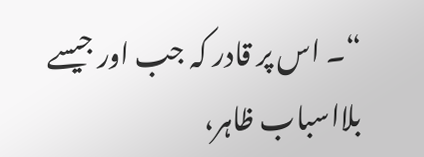“۔ اس پر قادر کہ جب اور جیسے بلااسباب ظاہر،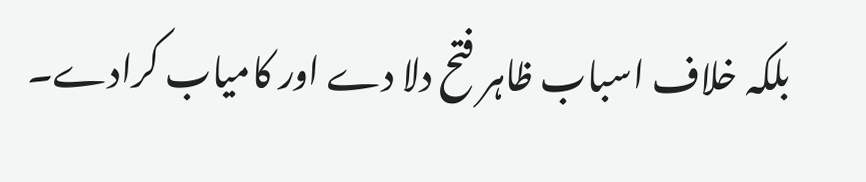بلکہ خلاف اسباب ظاہر فتح دلا دے اور کامیاب کرادے۔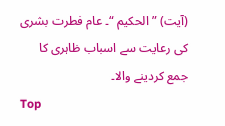(آیت) ” الحکیم “۔ عام فطرت بشری کی رعایت سے اسباب ظاہری کا جمع کردینے والا۔
Top